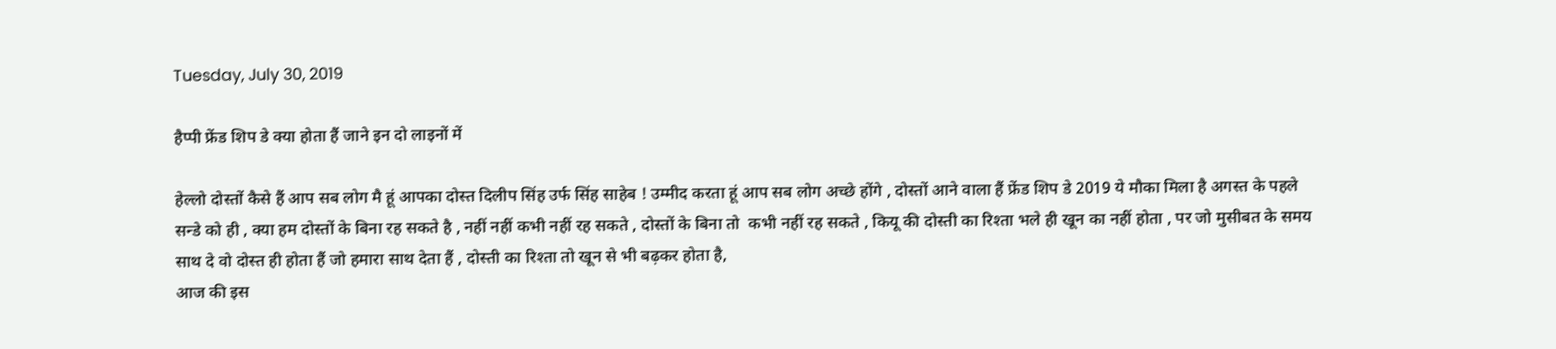Tuesday, July 30, 2019

हैप्पी फ्रेंड शिप डे क्या होता हैं जाने इन दो लाइनों में

हेल्लो दोस्तों कैसे हैं आप सब लोग मै हूं आपका दोस्त दिलीप सिंह उर्फ सिंह साहेब ! उम्मीद करता हूं आप सब लोग अच्छे होंगे , दोस्तों आने वाला हैं फ्रेंड शिप डे 2019 ये मौका मिला है अगस्त के पहले सन्डे को ही , क्या हम दोस्तों के बिना रह सकते है , नहीं नहीं कभी नहीं रह सकते , दोस्तों के बिना तो  कभी नहीं रह सकते , कियू की दोस्ती का रिश्ता भले ही खून का नहीं होता , पर जो मुसीबत के समय साथ दे वो दोस्त ही होता हैं जो हमारा साथ देता हैं , दोस्ती का रिश्ता तो खून से भी बढ़कर होता है,
आज की इस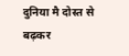दुनिया मै दोस्त से बढ़कर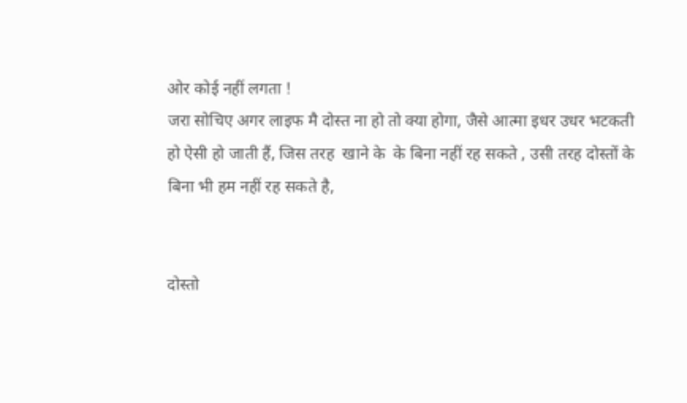ओर कोई नहीं लगता !
जरा सोचिए अगर लाइफ मै दोस्त ना हो तो क्या होगा, जैसे आत्मा इधर उधर भटकती हो ऐसी हो जाती हैं, जिस तरह  खाने के  के बिना नहीं रह सकते , उसी तरह दोस्तों के बिना भी हम नहीं रह सकते है,


दोस्तो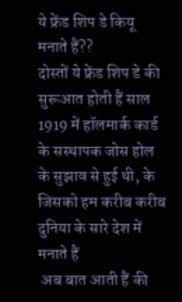ये फ्रेंड शिप डे कियू मनाते हैं??
दोस्तों ये फ्रेंड शिप डे की सुरूआत होती हैं साल 1919 में हॉलमार्क कार्ड के सस्थापक जोस होल के सुझाव से हुई थी, के जिसको हम करीब करीब  दुनिया के सारे देश में मनाते हैं
 अब बात आती हैं की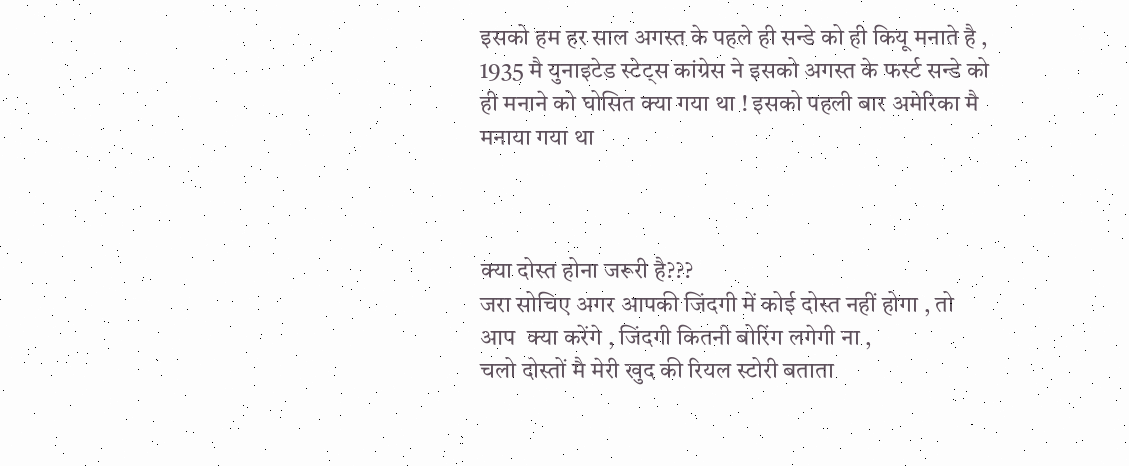इसको हम हर साल अगस्त के पहले ही सन्डे को ही कियू मनाते है ,
1935 मै युनाइटेड स्टेट्स कांग्रेस ने इसको अगस्त के फर्स्ट सन्डे को ही मनाने को घोसित क्या गया था ! इसको पहली बार अमेरिका मै मनाया गया था



क्या दोस्त होना जरूरी है???
जरा सोचिए अगर आपकी जिंदगी में कोई दोस्त नहीं होगा , तो आप  क्या करेंगे , जिंदगी कितनी बोरिंग लगेगी ना ,
चलो दोस्तों मै मेरी खुद की रियल स्टोरी बताता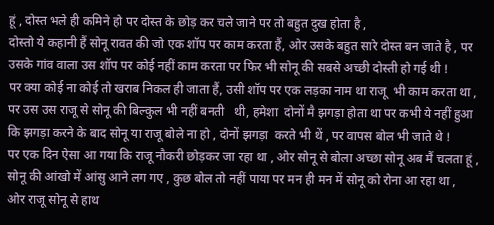हूं , दोस्त भले ही कमिने हो पर दोस्त के छोड़ कर चले जाने पर तो बहुत दुख होता है ,
दोस्तो ये कहानी हैं सोनू रावत की जो एक शॉप पर काम करता हैं, ओर उसके बहुत सारे दोस्त बन जाते है , पर उसके गांव वाला उस शॉप पर कोई नहीं काम करता पर फिर भी सोनू की सबसे अच्छी दोस्ती हो गई थी !
पर क्या कोई ना कोई तो खराब निकल ही जाता हैं, उसी शॉप पर एक लड़का नाम था राजू  भी काम करता था , पर उस उस राजू से सोनू की बिल्कुल भी नहीं बनती   थी, हमेशा  दोनों मै झगड़ा होता था पर कभी ये नहीं हुआ कि झगड़ा करने के बाद सोनू या राजू बोले ना हो , दोनों झगड़ा  करते भी थें , पर वापस बोल भी जाते थे !
पर एक दिन ऐसा आ गया कि राजू नौकरी छोड़कर जा रहा था , ओर सोनू से बोला अच्छा सोनू अब मैं चलता हूं , सोनू की आंखो में आंसु आने लग गए , कुछ बोल तो नहीं पाया पर मन ही मन में सोनू को रोना आ रहा था ,
ओर राजू सोनू से हाथ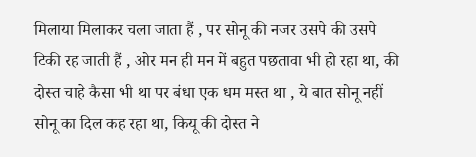मिलाया मिलाकर चला जाता हैं , पर सोनू की नजर उसपे की उसपे टिकी रह जाती हैं , ओर मन ही मन में बहुत पछतावा भी हो रहा था, की दोस्त चाहे कैसा भी था पर बंधा एक धम मस्त था , ये बात सोनू नहीं सोनू का दिल कह रहा था, कियू की दोस्त ने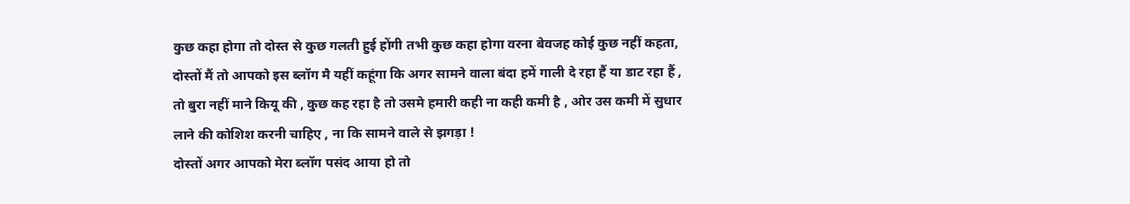कुछ कहा होगा तो दोस्त से कुछ गलती हुई होंगी तभी कुछ कहा होगा वरना बेवजह कोई कुछ नहीं कहता,
दोस्तों मैं तो आपको इस ब्लॉग मै यहीं कहूंगा कि अगर सामने वाला बंदा हमें गाली दे रहा हैं या डाट रहा हैं , तो बुरा नहीं माने कियू की , कुछ कह रहा है तो उसमे हमारी कही ना कही कमी है , ओर उस कमी में सुधार लाने की कोशिश करनी चाहिए , ना कि सामने वाले से झगड़ा !
दोस्तों अगर आपको मेरा ब्लॉग पसंद आया हो तो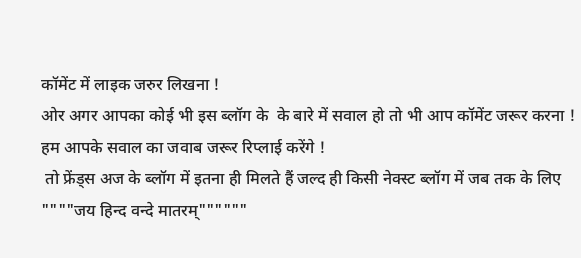कॉमेंट में लाइक जरुर लिखना !
ओर अगर आपका कोई भी इस ब्लॉग के  के बारे में सवाल हो तो भी आप कॉमेंट जरूर करना ! हम आपके सवाल का जवाब जरूर रिप्लाई करेंगे !
 तो फ्रेंड्स अज के ब्लॉग में इतना ही मिलते हैं जल्द ही किसी नेक्स्ट ब्लॉग में जब तक के लिए
""""जय हिन्द वन्दे मातरम्""""""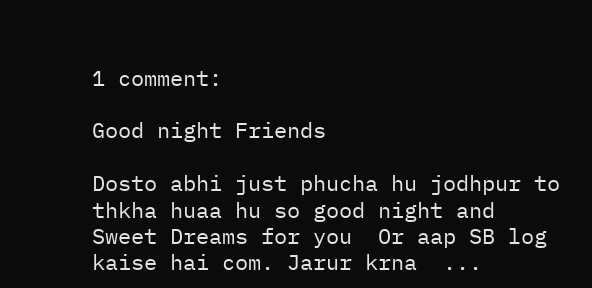1 comment:

Good night Friends

Dosto abhi just phucha hu jodhpur to thkha huaa hu so good night and Sweet Dreams for you  Or aap SB log kaise hai com. Jarur krna  ...